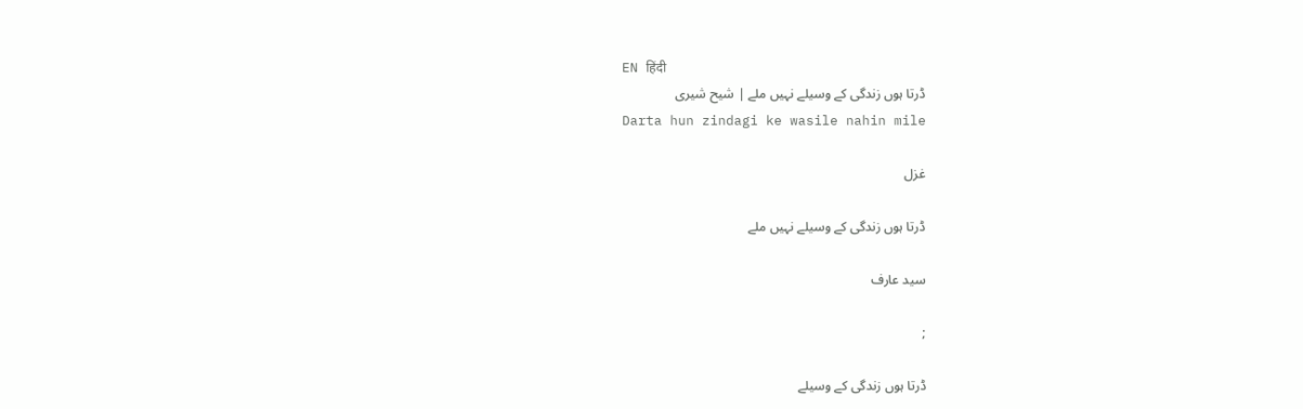EN हिंदी
ڈرتا ہوں زندگی کے وسیلے نہیں ملے | شیح شیری
Darta hun zindagi ke wasile nahin mile

غزل

ڈرتا ہوں زندگی کے وسیلے نہیں ملے

سید عارف

;

ڈرتا ہوں زندگی کے وسیلے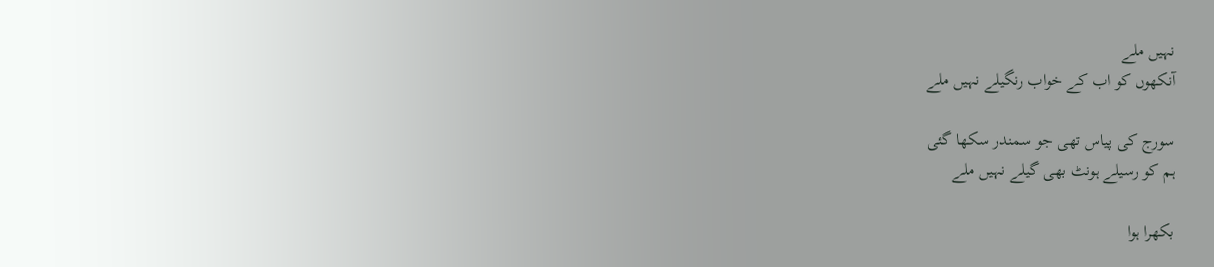نہیں ملے
آنکھوں کو اب کے خواب رنگیلے نہیں ملے

سورج کی پیاس تھی جو سمندر سکھا گئی
ہم کو رسیلے ہونٹ بھی گیلے نہیں ملے

بکھرا ہوا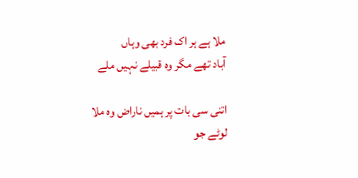ملا ہے ہر اک فرد بھی وہاں
آباد تھے مگر وہ قبیلے نہیں ملے

اتنی سی بات پر ہمیں ناراض وہ ملا
لوٹے جو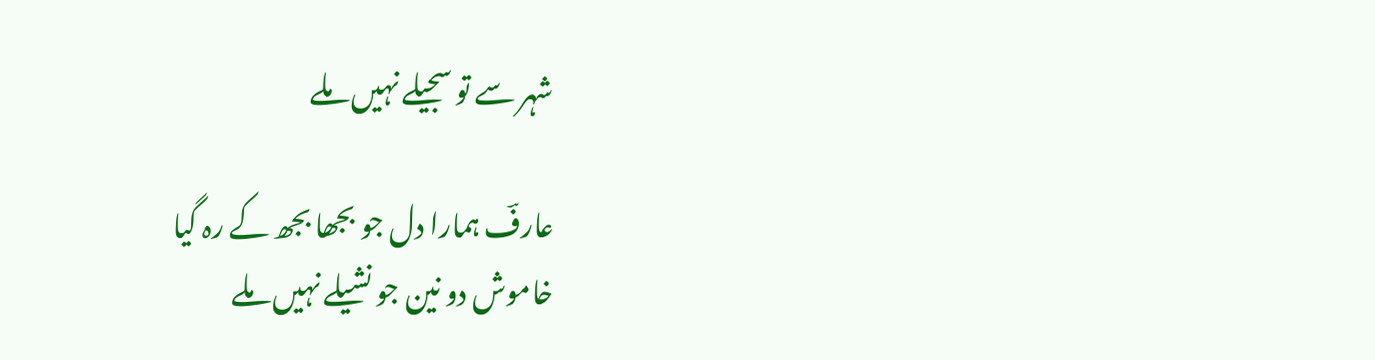شہر سے تو سجیلے نہیں ملے

عارفؔ ہمارا دل جو بجھا بجھ کے رہ گیا
خاموش دو نین جو نشیلے نہیں ملے